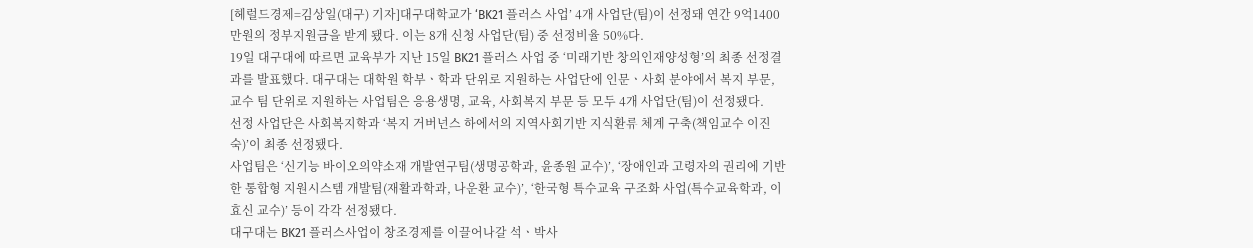[헤럴드경제=김상일(대구) 기자]대구대학교가 ‘BK21 플러스 사업’ 4개 사업단(팀)이 선정돼 연간 9억1400만원의 정부지원금을 받게 됐다. 이는 8개 신청 사업단(팀) 중 선정비율 50%다.
19일 대구대에 따르면 교육부가 지난 15일 BK21 플러스 사업 중 ‘미래기반 창의인재양성형’의 최종 선정결과를 발표했다. 대구대는 대학원 학부ㆍ학과 단위로 지원하는 사업단에 인문ㆍ사회 분야에서 복지 부문, 교수 팀 단위로 지원하는 사업팀은 응용생명, 교육, 사회복지 부문 등 모두 4개 사업단(팀)이 선정됐다.
선정 사업단은 사회복지학과 ‘복지 거버넌스 하에서의 지역사회기반 지식환류 체계 구축(책임교수 이진숙)’이 최종 선정됐다.
사업팀은 ‘신기능 바이오의약소재 개발연구팀(생명공학과, 윤종원 교수)’, ‘장애인과 고령자의 권리에 기반한 통합형 지원시스템 개발팀(재활과학과, 나운환 교수)’, ‘한국형 특수교육 구조화 사업(특수교육학과, 이효신 교수)’ 등이 각각 선정됐다.
대구대는 BK21 플러스사업이 창조경제를 이끌어나갈 석ㆍ박사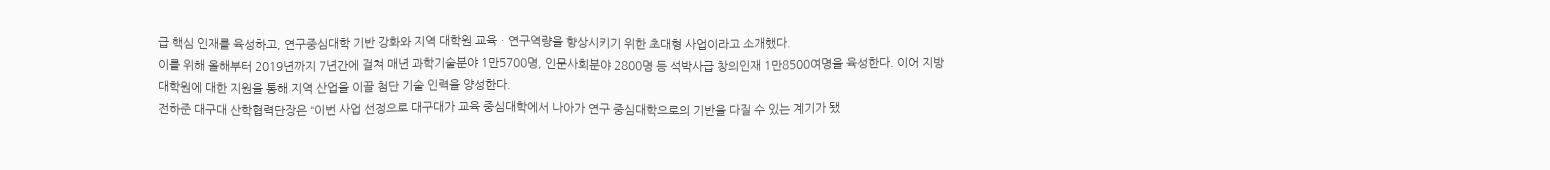급 핵심 인재를 육성하고, 연구중심대학 기반 강화와 지역 대학원 교육ㆍ연구역량을 향상시키기 위한 초대형 사업이라고 소개했다.
이를 위해 올해부터 2019년까지 7년간에 걸쳐 매년 과학기술분야 1만5700명, 인문사회분야 2800명 등 석박사급 창의인재 1만8500여명을 육성한다. 이어 지방 대학원에 대한 지원을 통해 지역 산업을 이끌 첨단 기술 인력을 양성한다.
전하준 대구대 산학협력단장은 “이번 사업 선정으로 대구대가 교육 중심대학에서 나아가 연구 중심대학으로의 기반을 다질 수 있는 계기가 됐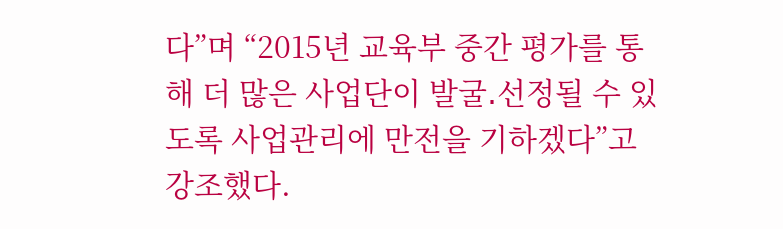다”며 “2015년 교육부 중간 평가를 통해 더 많은 사업단이 발굴․선정될 수 있도록 사업관리에 만전을 기하겠다”고 강조했다.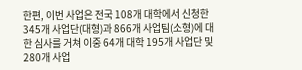한편, 이번 사업은 전국 108개 대학에서 신청한 345개 사업단(대형)과 866개 사업팀(소형)에 대한 심사를 거쳐 이중 64개 대학 195개 사업단 및 280개 사업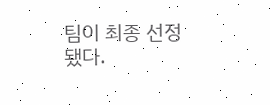팀이 최종 선정됐다.